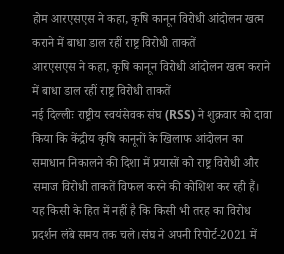होम आरएसएस ने कहा, कृषि कानून विरोधी आंदोलन खत्म कराने में बाधा डाल रहीं राष्ट्र विरोधी ताकतें
आरएसएस ने कहा, कृषि कानून विरोधी आंदोलन खत्म कराने में बाधा डाल रहीं राष्ट्र विरोधी ताकतें
नई दिल्लीः राष्ट्रीय स्वयंसेवक संघ (RSS) ने शुक्रवार को दावा किया कि केंद्रीय कृषि कानूनों के खिलाफ आंदोलन का समाधान निकालने की दिशा में प्रयासों को राष्ट्र विरोधी और समाज विरोधी ताकतें विफल करने की कोशिश कर रही हैं। यह किसी के हित में नहीं है कि किसी भी तरह का विरोध प्रदर्शन लंबे समय तक चले।संघ ने अपनी रिपोर्ट-2021 में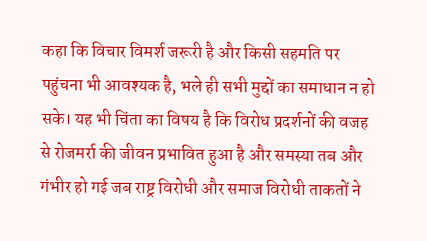कहा कि विचार विमर्श जरूरी है और किसी सहमति पर पहुंचना भी आवश्यक है, भले ही सभी मुद्दों का समाधान न हो सके। यह भी चिंता का विषय है कि विरोध प्रदर्शनों की वजह से रोजमर्रा की जीवन प्रभावित हुआ है और समस्या तब और गंभीर हो गई जब राष्ट्र विरोधी और समाज विरोधी ताकतों ने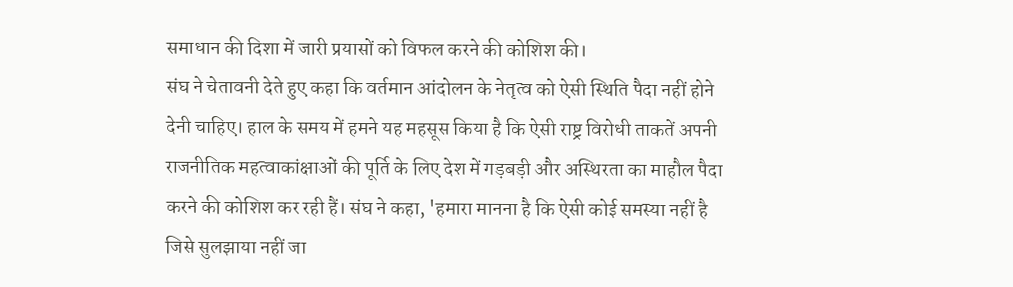समाधान की दिशा में जारी प्रयासों को विफल करने की कोशिश की।
संघ ने चेतावनी देते हुए कहा कि वर्तमान आंदोलन के नेतृत्व को ऐसी स्थिति पैदा नहीं होने देनी चाहिए। हाल के समय में हमने यह महसूस किया है कि ऐसी राष्ट्र विरोधी ताकतें अपनी राजनीतिक महत्वाकांक्षाओं की पूर्ति के लिए देश में गड़बड़ी और अस्थिरता का माहौल पैदा करने की कोशिश कर रही हैं। संघ ने कहा, 'हमारा मानना है कि ऐसी कोई समस्या नहीं है जिसे सुलझाया नहीं जा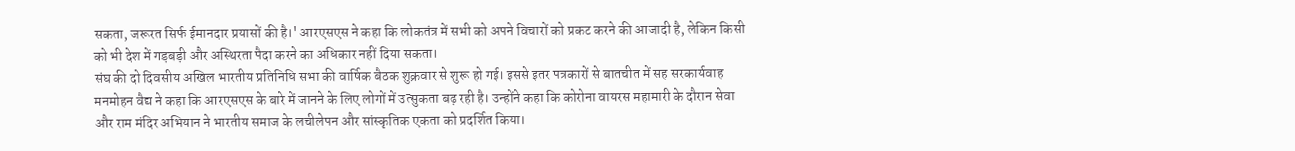सकता, जरूरत सिर्फ ईमानदार प्रयासों की है।' आरएसएस ने कहा कि लोकतंत्र में सभी को अपने विचारों को प्रकट करने की आजादी है, लेकिन किसी को भी देश में गड़बड़ी और अस्थिरता पैदा करने का अधिकार नहीं दिया सकता।
संघ की दो दिवसीय अखिल भारतीय प्रतिनिधि सभा की वार्षिक बैठक शुक्रवार से शुरू हो गई। इससे इतर पत्रकारों से बातचीत में सह सरकार्यवाह मनमोहन वैद्य ने कहा कि आरएसएस के बारे में जानने के लिए लोगों में उत्सुकता बढ़ रही है। उन्होंने कहा कि कोरोना वायरस महामारी के दौरान सेवा और राम मंदिर अभियान ने भारतीय समाज के लचीलेपन और सांस्कृतिक एकता को प्रदर्शित किया।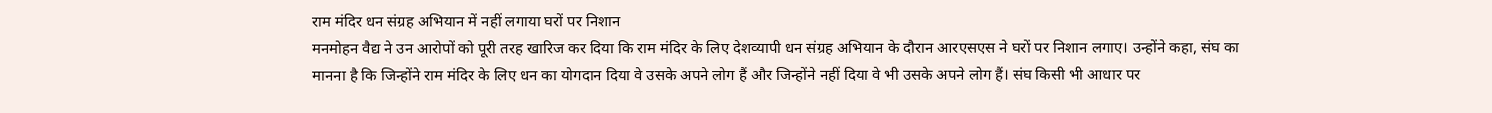राम मंदिर धन संग्रह अभियान में नहीं लगाया घरों पर निशान
मनमोहन वैद्य ने उन आरोपों को पूरी तरह खारिज कर दिया कि राम मंदिर के लिए देशव्यापी धन संग्रह अभियान के दौरान आरएसएस ने घरों पर निशान लगाए। उन्होंने कहा, संघ का मानना है कि जिन्होंने राम मंदिर के लिए धन का योगदान दिया वे उसके अपने लोग हैं और जिन्होंने नहीं दिया वे भी उसके अपने लोग हैं। संघ किसी भी आधार पर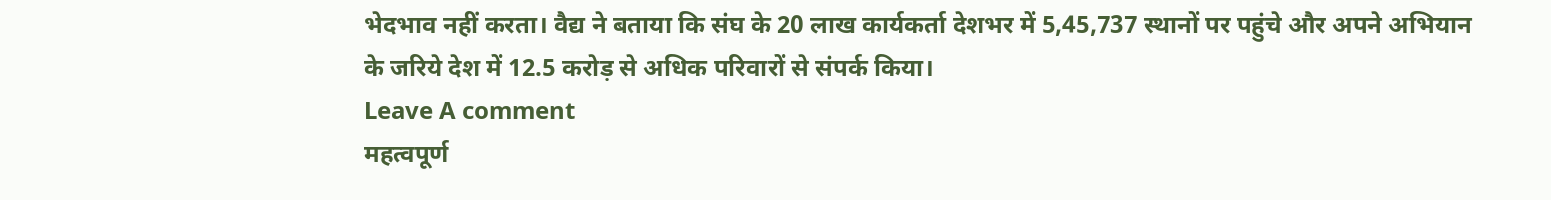भेदभाव नहीं करता। वैद्य ने बताया कि संघ के 20 लाख कार्यकर्ता देशभर में 5,45,737 स्थानों पर पहुंचे और अपने अभियान के जरिये देश में 12.5 करोड़ से अधिक परिवारों से संपर्क किया।
Leave A comment
महत्वपूर्ण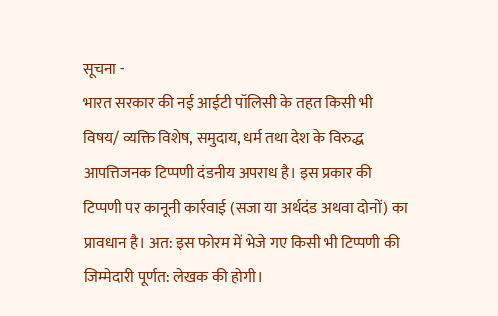सूचना -
भारत सरकार की नई आईटी पॉलिसी के तहत किसी भी विषय/ व्यक्ति विशेष, समुदाय, धर्म तथा देश के विरुद्ध आपत्तिजनक टिप्पणी दंडनीय अपराध है। इस प्रकार की टिप्पणी पर कानूनी कार्रवाई (सजा या अर्थदंड अथवा दोनों) का प्रावधान है। अत: इस फोरम में भेजे गए किसी भी टिप्पणी की जिम्मेदारी पूर्णत: लेखक की होगी।